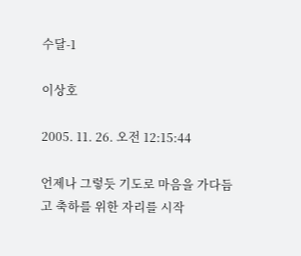수달-1

이상호

2005. 11. 26. 오전 12:15:44

언제나 그렇듯 기도로 마음을 가다듬고 축하를 위한 자리를 시작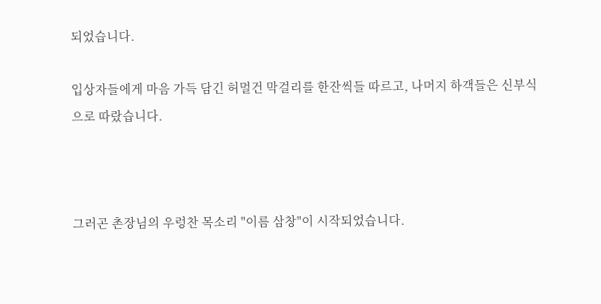되었습니다.

입상자들에게 마음 가득 담긴 허멀건 막걸리를 한잔씩들 따르고, 나머지 하객들은 신부식으로 따랐습니다.



그러곤 촌장님의 우렁찬 목소리 "이름 삼창"이 시작되었습니다.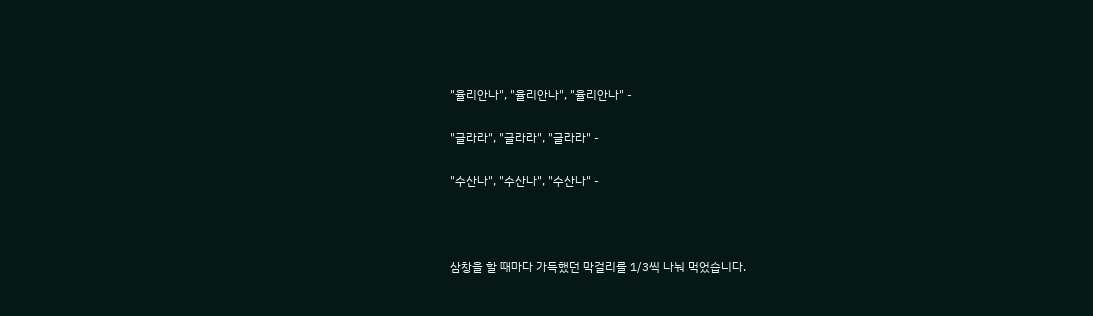"율리안나", "율리안나", "율리안나" -

"글라라", "글라라", "글라라" -

"수산나", "수산나", "수산나" -



삼창을 할 때마다 가득했던 막걸리를 1/3씩 나눠 먹었습니다.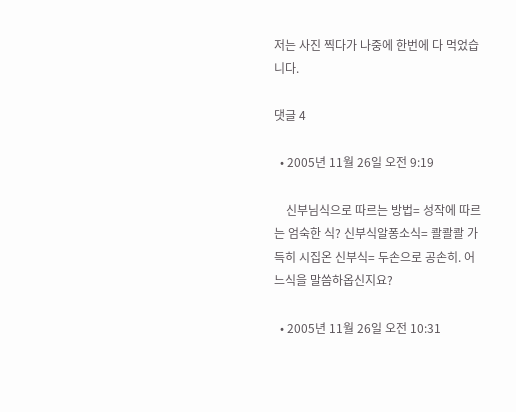저는 사진 찍다가 나중에 한번에 다 먹었습니다.

댓글 4

  • 2005년 11월 26일 오전 9:19

    신부님식으로 따르는 방법= 성작에 따르는 엄숙한 식? 신부식알퐁소식= 콸콸콸 가득히 시집온 신부식= 두손으로 공손히. 어느식을 말씀하옵신지요?

  • 2005년 11월 26일 오전 10:31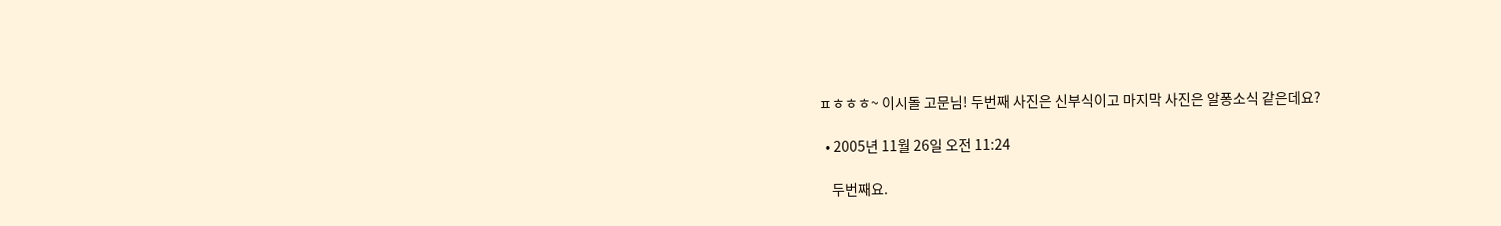ㅍㅎㅎㅎ~ 이시돌 고문님! 두번째 사진은 신부식이고 마지막 사진은 알퐁소식 같은데요?

  • 2005년 11월 26일 오전 11:24

    두번째요.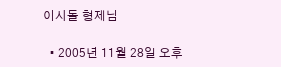이시돌 형제님

  • 2005년 11월 28일 오후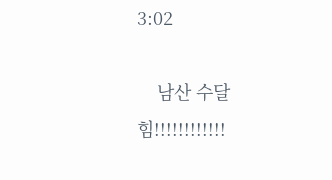3:02

    남산 수달 힘!!!!!!!!!!!!